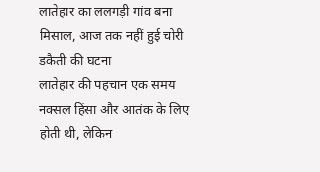लातेहार का ललगड़ी गांव बना मिसाल, आज तक नहीं हुई चोरी डकैती की घटना
लातेहार की पहचान एक समय नक्सल हिंसा और आतंक के लिए होती थी, लेकिन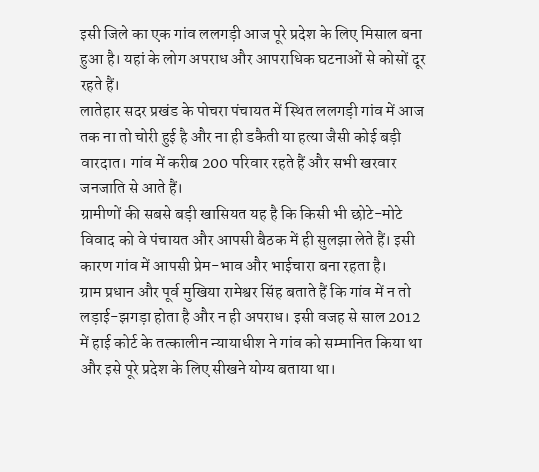इसी जिले का एक गांव ललगड़ी आज पूरे प्रदेश के लिए मिसाल बना हुआ है। यहां के लोग अपराध और आपराधिक घटनाओं से कोसों दूर रहते हैं।
लातेहार सदर प्रखंड के पोचरा पंचायत में स्थित ललगड़ी गांव में आज तक ना तो चोरी हुई है और ना ही डकैती या हत्या जैसी कोई बड़ी वारदात। गांव में करीब 200 परिवार रहते हैं और सभी खरवार जनजाति से आते हैं।
ग्रामीणों की सबसे बड़ी खासियत यह है कि किसी भी छोटे-मोटे विवाद को वे पंचायत और आपसी बैठक में ही सुलझा लेते हैं। इसी कारण गांव में आपसी प्रेम-भाव और भाईचारा बना रहता है।
ग्राम प्रधान और पूर्व मुखिया रामेश्वर सिंह बताते हैं कि गांव में न तो लड़ाई-झगड़ा होता है और न ही अपराध। इसी वजह से साल 2012 में हाई कोर्ट के तत्कालीन न्यायाधीश ने गांव को सम्मानित किया था और इसे पूरे प्रदेश के लिए सीखने योग्य बताया था।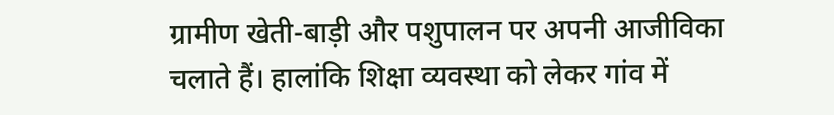ग्रामीण खेती-बाड़ी और पशुपालन पर अपनी आजीविका चलाते हैं। हालांकि शिक्षा व्यवस्था को लेकर गांव में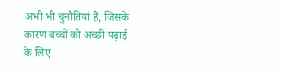अभी भी चुनौतियां हैं, जिसके कारण बच्चों को अच्छी पढ़ाई के लिए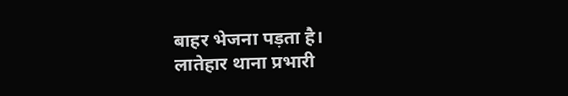बाहर भेजना पड़ता है।
लातेहार थाना प्रभारी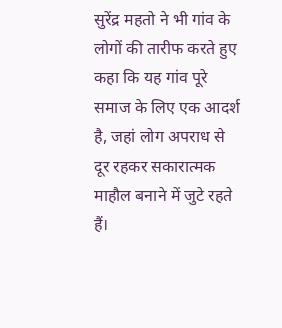सुरेंद्र महतो ने भी गांव के लोगों की तारीफ करते हुए कहा कि यह गांव पूरे समाज के लिए एक आदर्श है, जहां लोग अपराध से दूर रहकर सकारात्मक माहौल बनाने में जुटे रहते हैं।